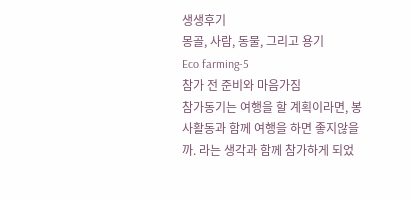생생후기
몽골, 사람, 동물, 그리고 용기
Eco farming-5
참가 전 준비와 마음가짐
참가동기는 여행을 할 계획이라면, 봉사활동과 함께 여행을 하면 좋지않을까. 라는 생각과 함께 참가하게 되었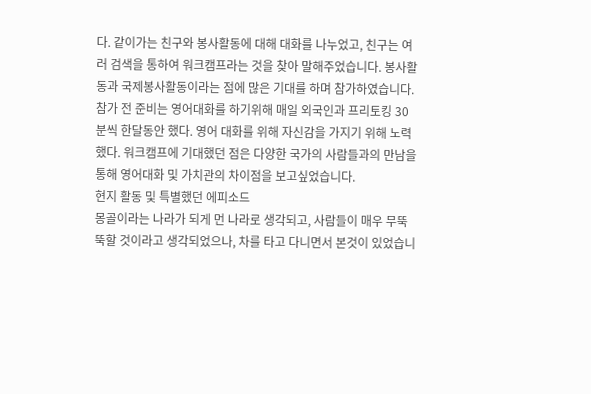다. 같이가는 친구와 봉사활동에 대해 대화를 나누었고, 친구는 여러 검색을 통하여 워크캠프라는 것을 찾아 말해주었습니다. 봉사활동과 국제봉사활동이라는 점에 많은 기대를 하며 참가하였습니다. 참가 전 준비는 영어대화를 하기위해 매일 외국인과 프리토킹 30분씩 한달동안 했다. 영어 대화를 위해 자신감을 가지기 위해 노력했다. 워크캠프에 기대했던 점은 다양한 국가의 사람들과의 만남을 통해 영어대화 및 가치관의 차이점을 보고싶었습니다.
현지 활동 및 특별했던 에피소드
몽골이라는 나라가 되게 먼 나라로 생각되고, 사람들이 매우 무뚝뚝할 것이라고 생각되었으나, 차를 타고 다니면서 본것이 있었습니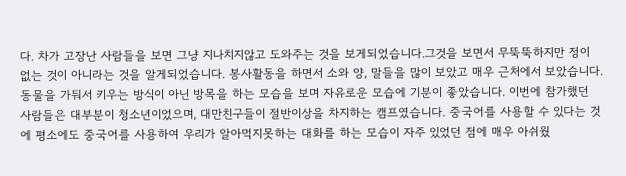다. 차가 고장난 사람들을 보면 그냥 지나치지않고 도와주는 것을 보게되었습니다.그것을 보면서 무뚝뚝하지만 정이 없는 것이 아니라는 것을 알게되었습니다. 봉사활동을 하면서 소와 양, 말들을 많이 보았고 매우 근처에서 보았습니다. 동물을 가둬서 키우는 방식이 아닌 방목을 하는 모습을 보며 자유로운 모습에 기분이 좋았습니다. 이번에 참가했던 사람들은 대부분이 청소년이었으며, 대만친구들이 절반이상을 차지하는 캠프였습니다. 중국어를 사용할 수 있다는 것에 평소에도 중국어를 사용하여 우리가 알아먹지못하는 대화를 하는 모습이 자주 있었던 점에 매우 아쉬웠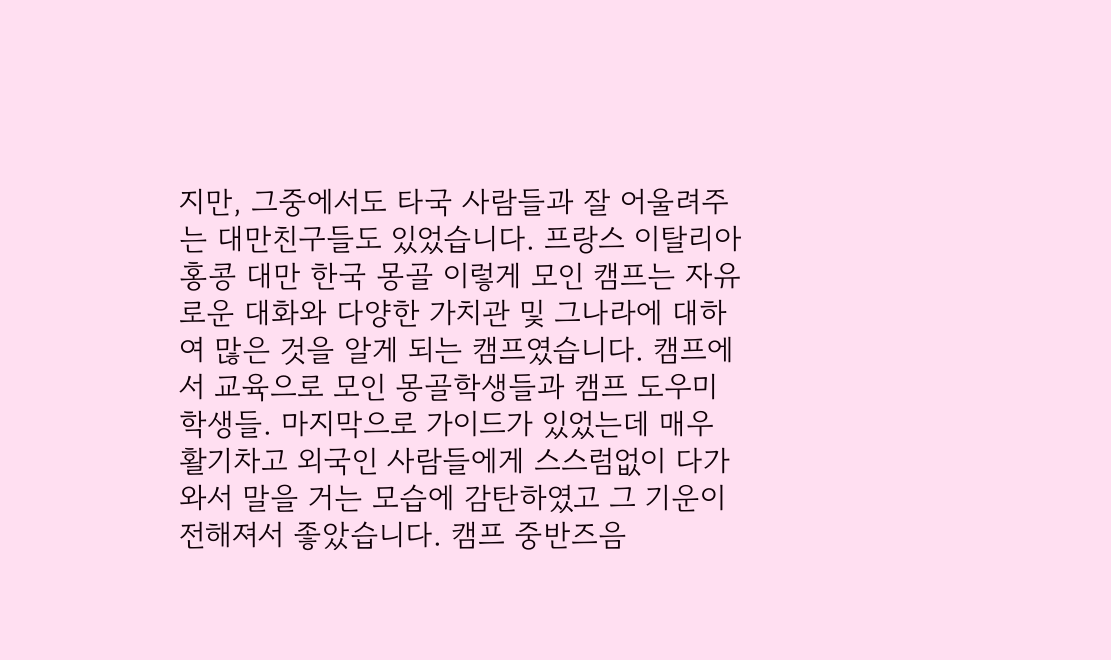지만, 그중에서도 타국 사람들과 잘 어울려주는 대만친구들도 있었습니다. 프랑스 이탈리아 홍콩 대만 한국 몽골 이렇게 모인 캠프는 자유로운 대화와 다양한 가치관 및 그나라에 대하여 많은 것을 알게 되는 캠프였습니다. 캠프에서 교육으로 모인 몽골학생들과 캠프 도우미 학생들. 마지막으로 가이드가 있었는데 매우 활기차고 외국인 사람들에게 스스럼없이 다가와서 말을 거는 모습에 감탄하였고 그 기운이 전해져서 좋았습니다. 캠프 중반즈음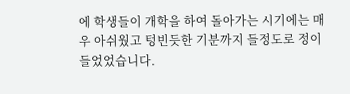에 학생들이 개학을 하여 돌아가는 시기에는 매우 아쉬웠고 텅빈듯한 기분까지 들정도로 정이 들었었습니다.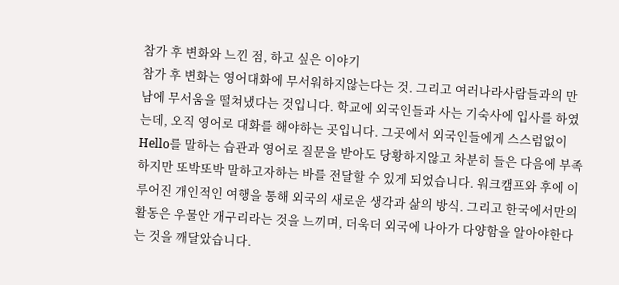참가 후 변화와 느낀 점, 하고 싶은 이야기
참가 후 변화는 영어대화에 무서워하지않는다는 것. 그리고 여러나라사람들과의 만남에 무서움을 떨쳐냈다는 것입니다. 학교에 외국인들과 사는 기숙사에 입사를 하였는데, 오직 영어로 대화를 해야하는 곳입니다. 그곳에서 외국인들에게 스스럼없이 Hello를 말하는 습관과 영어로 질문을 받아도 당황하지않고 차분히 들은 다음에 부족하지만 또박또박 말하고자하는 바를 전달할 수 있게 되었습니다. 워크캠프와 후에 이루어진 개인적인 여행을 통해 외국의 새로운 생각과 삶의 방식. 그리고 한국에서만의 활동은 우물안 개구리라는 것을 느끼며, 더욱더 외국에 나아가 다양함을 알아야한다는 것을 깨달았습니다.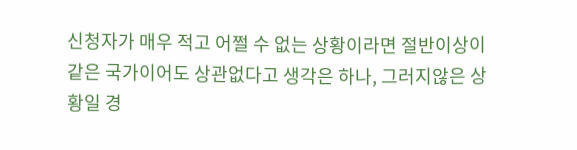신청자가 매우 적고 어쩔 수 없는 상황이라면 절반이상이 같은 국가이어도 상관없다고 생각은 하나, 그러지않은 상황일 경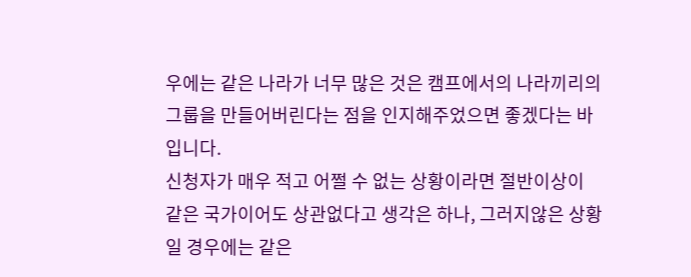우에는 같은 나라가 너무 많은 것은 캠프에서의 나라끼리의 그룹을 만들어버린다는 점을 인지해주었으면 좋겠다는 바입니다.
신청자가 매우 적고 어쩔 수 없는 상황이라면 절반이상이 같은 국가이어도 상관없다고 생각은 하나, 그러지않은 상황일 경우에는 같은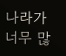나라가 너무 많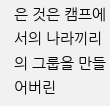은 것은 캠프에서의 나라끼리의 그룹을 만들어버린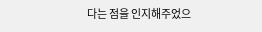다는 점을 인지해주었으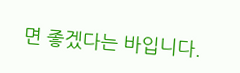면 좋겠다는 바입니다.